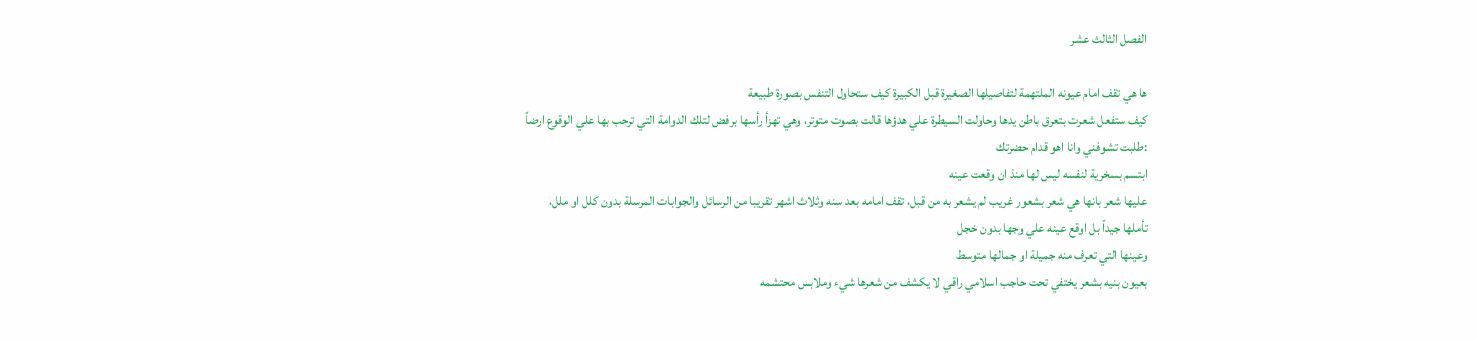الفصل الثالث عشر

ها هي تقف امام عيونه الملتهمة لتفاصيلها الصغيرة قبل الكبيرة كيف ستحاول التنفس بصورة طبيعة
كيف ستفعل شعرت بتعرق باطن يدها وحاولت السيطرة علي هدؤها قالت بصوت متوتر، وهي تهزأ رأسها برفض لتلك الدوامة التي ترحب بها علي الوقوع ارضاً
:طلبت تشوفني وانا اهو قدام حضرتك
ابتسم بسخرية لنفسه ليس لها منذ ان وقعت عينه
عليها شعر بانها هي شعر بشعور غريب لم يشعر به من قبل، تقف امامه بعد سنه وثلاث اشهر تقريبا من الرسائل والجوابات المرسلة بدون كلل او ملل،
تأملها جيداً بل اوقع عينه علي وجها بدون خجل
وعينها التي تعرف منه جميلة او جمالها متوسط
بعيون بنيه بشعر يختفي تحت حاجب اسلامي راقي لا يكشف من شعرها شيء وملابس محتشمه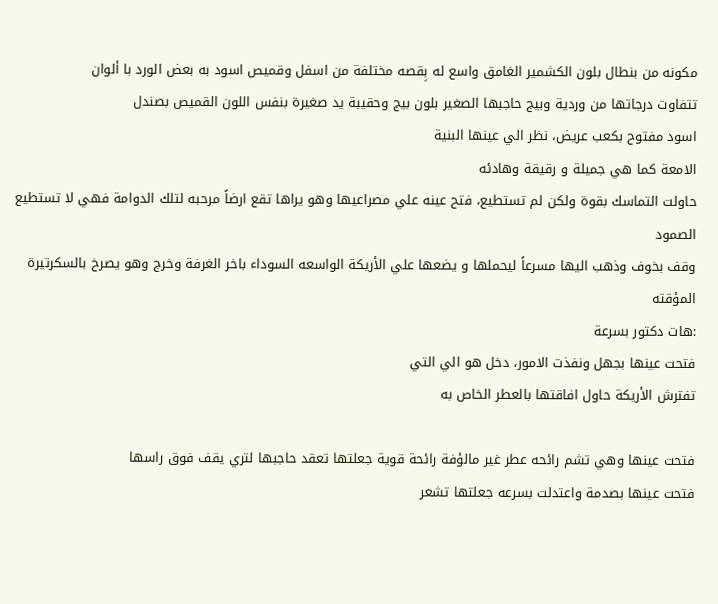مكونه من بنطال بلون الكشمير الغامق واسع له بِقصه مختلفة من اسفل وقميص اسود به بعض الورد با ألوان
تتفاوت درجاتها من وردية وبيج حاجبها الصغير بلون بيج وحقيبة يد صغيرة بنفس اللون القميص بصندل
اسود مفتوح بكعب عريض، نظر الي عينها البنية
الامعة كما هي جميلة و رقيقة وهادئه
حاولت التماسك بقوة ولكن لم تستطيع، فتح عينه علي مصراعيها وهو يراها تقع ارضاً مرحبه لتلك الدوامة فهي لا تستطيع الصمود
وقف بخوف وذهب اليها مسرعاً ليحملها و يضعها علي الأريكة الواسعه السوداء باخر الغرفة وخرج وهو يصرخ بالسكرتيرة المؤقته
:هات دكتور بسرعة
فتحت عينها بجهل ونفذت الامور، دخل هو الي التي
تفترش الأريكة حاول افاقتها بالعطر الخاص به

فتحت عينها وهي تشم رائحه عطر غير مالؤفة رائحة قوية جعلتها تعقد حاجبها لتري يقف فوق راسها
فتحت عينها بصدمة واعتدلت بسرعه جعلتها تشعر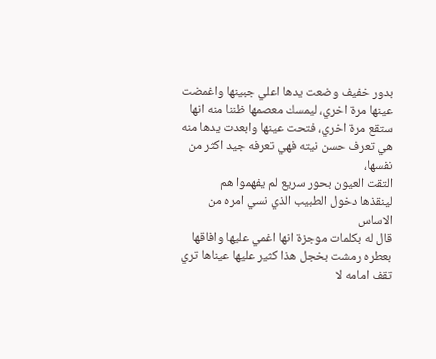بدور خفيف وضعت يدها اعلي جبينها واغمضت
عينها مرة اخري، ليمسك معصمها ظننا منه انها
ستقع مرة اخري، فتحت عينها وابعدت يدها منه هي تعرف حسن نيته فهي تعرفه جيد اكثر من نفسها،
التقت العيون بحور سريع لم يفهموا هم
لينقذها دخول الطبيب الذي نسي امره من الاساس
قال له بكلمات موجزة انها اغمي عليها وافاقها
بعطره رمشت بخجل هذا كثير عليها عيناها تري تقف امامه لا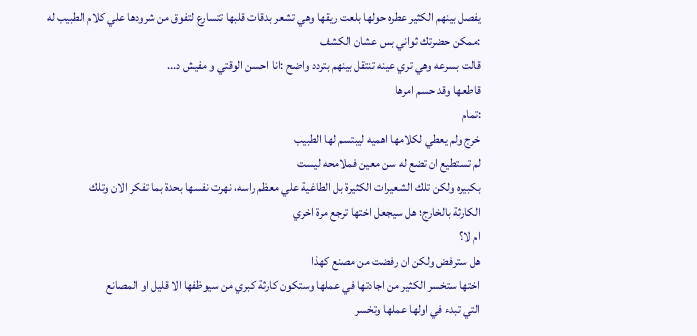يفصل بينهم الكثير عطره حولها بلعت ريقها وهي تشعر بدقات قلبها تتسارع لتفوق من شرودها علي كلام الطبيب له
:ممكن حضرتك ثواني بس عشان الكشف
قالت بسرعه وهي تري عينه تنتقل بينهم بتردد واضح :انا احسن الوقتي و مفيش د...
قاطعها وقد حسم امرها
:تمام
خرج ولم يعطي لكلامها اهميه ليبتسم لها الطبيب
لم تستطيع ان تضع له سن معين فملامحه ليست
بكبيره ولكن تلك الشعيرات الكثيرة بل الطاغية علي معظم راسه، نهرت نفسها بحدة بما تفكر الان وتلك
الكارثة بالخارج؛ هل سيجعل اختها ترجع مرة اخري
ام لا؟
هل سترفض ولكن ان رفضت من مصنع كهذا
اختها ستخسر الكثير من اجادتها في عملها وستكون كارثة كبري من سيوظفها الا قليل او المصانع
التي تبدء في اولها عملها وتخسر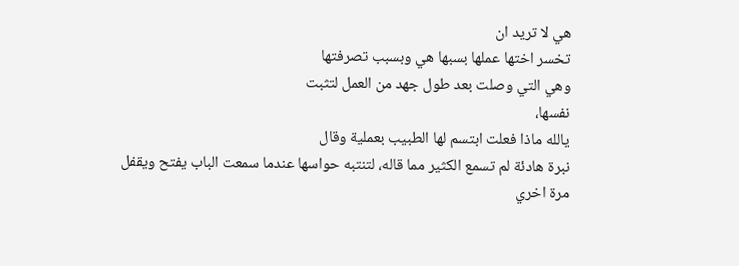هي لا تريد ان
تخسر اختها عملها بسبها هي وبسبب تصرفتها
وهي التي وصلت بعد طول جهد من العمل لتثبت
نفسها،
يالله ماذا فعلت ابتسم لها الطبيب بعملية وقال
نبرة هادئة لم تسمع الكثير مما قاله، لتنتبه حواسها عندما سمعت الباب يفتح ويقفل مرة اخري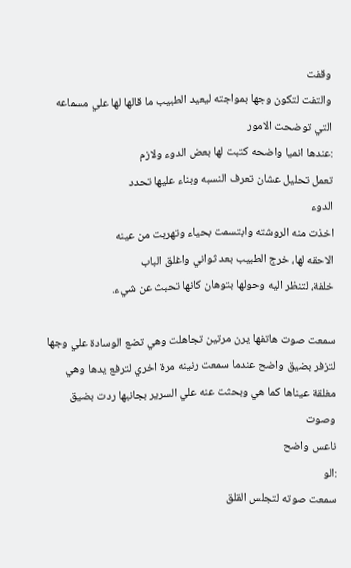وقفت
والتفت لتكون وجها بمواجته ليعيد الطبيب ما قالها لها علي مسماعه التي توضحت الامور
:عندها انميا واضحه كتبت لها بعض الدوء ولازم
تعمل تحليل عشان تعرف النسبه وبناء عليها تحدد
الدوء
اخذت منه الروشته وابتسمت بحياء وتهربت من عينه
الاحقه لها، خرج الطبيب بعد ثواني واغلق الباب
خلفة، لتنظر اليه وحولها بتوهان كانها تحبث عن شيء.

سمعت صوت هاتفها يرن مرتين تجاهلت وهي تضع الوسادة علي وجها لتزفر بضيق واضح عندما سمعت رنينه مرة اخري لترفع يدها وهي مغلقة عيناها كما هي وبحثت عنه علي السرير بجانبها ردت بضيق وصوت
ناعس واضح
:الو
سمعت صوته لتجلس القلق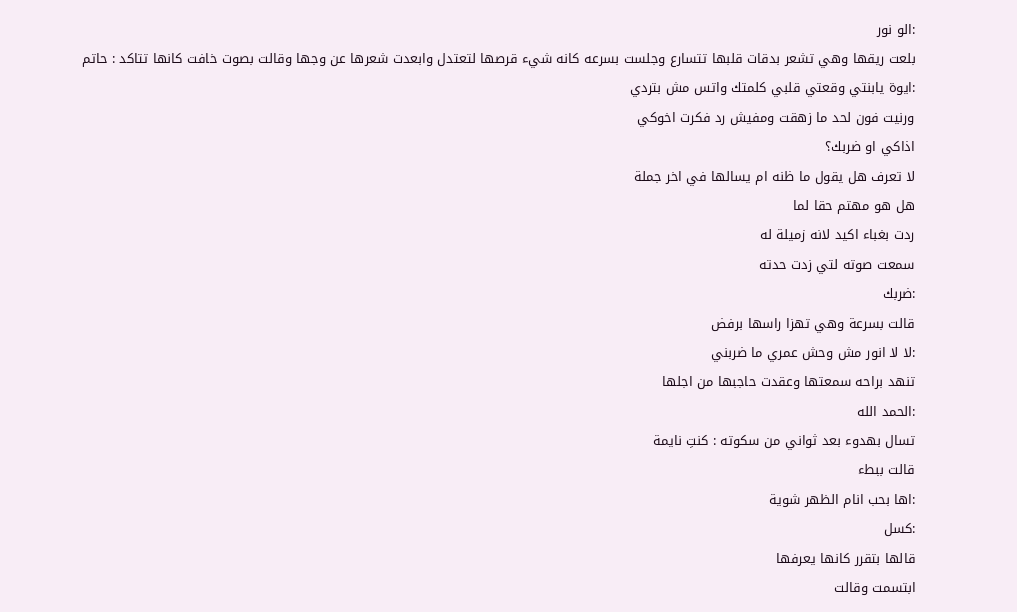:الو نور
بلعت ريقها وهي تشعر بدقات قلبها تتسارع وجلست بسرعه كانه شيء قرصها لتعتدل وابعدت شعرها عن وجها وقالت بصوت خافت كانها تتاكد : حاتم
:ايوة يابنتي وقعتي قلبي كلمتك واتس مش بتردي
ورنيت فون لحد ما زهقت ومفيش رد فكرت اخوكي
اذاكي او ضربك؟
لا تعرف هل يقول ما ظنه ام يسالها في اخر جملة
هل هو مهتم حقا لما
ردت بغباء اكيد لانه زميلة له
سمعت صوته لتي زدت حدته
:ضربك
قالت بسرعة وهي تهزا راسها برفض
:لا لا انور مش وحش عمري ما ضربني
تنهد براحه سمعتها وعقدت حاجبها من اجلها
:الحمد الله
تسال بهدوء بعد ثواني من سكوته : كنتِ نايمة
قالت ببطء
:اها بحب انام الظهر شوية
:كسل
قالها بتقرر كانها يعرفها
ابتسمت وقالت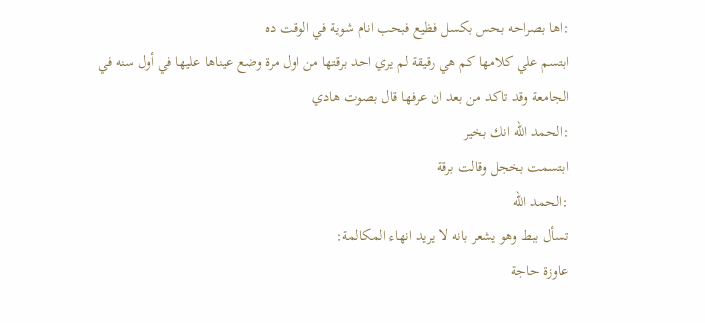:اها بصراحه بحس بكسل فظيع فبحب انام شوية في الوقت ده
ابتسم علي كلامها كم هي رقيقة لم يري احد برقتها من اول مرة وضع عيناها عليها في أول سنه في
الجامعة وقد تاكد من بعد ان عرفها قال بصوت هادي
:الحمد الله انك بخير
ابتسمت بخجل وقالت برقة
:الحمد الله
تسأل ببط وهو يشعر بانه لا يريد انهاء المكالمة:
عاوزة حاجة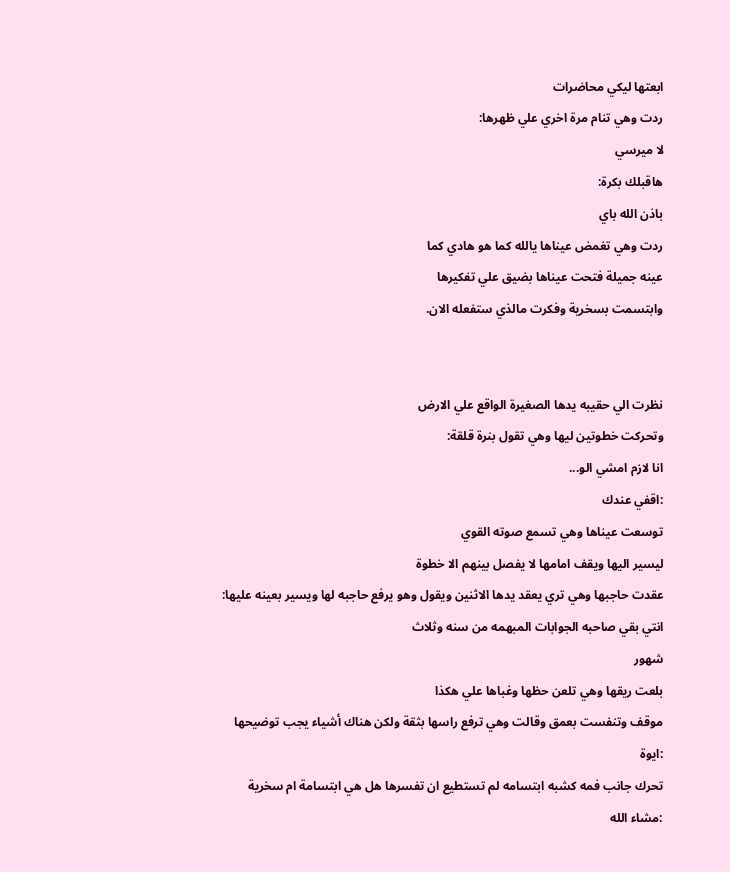ابعتها ليكي محاضرات
ردت وهي تنام مرة اخري علي ظهرها:
لا ميرسي
هاقبلك بكرة:
باذن الله باي
ردت وهي تغمض عيناها يالله كما هو هادي كما
عينه جميلة فتحت عيناها بضيق علي تفكيرها
وابتسمت بسخرية وفكرت مالذي ستفعله الان.


نظرت الي حقيبه يدها الصغيرة الواقع علي الارض
وتحركت خطوتين ليها وهي تقول بنرة قلقة:
انا لازم امشي الو...
:اقفي عندك
توسعت عيناها وهي تسمع صوته القوي
ليسير اليها ويقف امامها لا يفصل بينهم الا خطوة
عقدت حاجبها وهي تري يعقد يدها الاثنين ويقول وهو يرفع حاجبه لها ويسير بعينه عليها:
انتي بقي صاحبه الجوابات المبهمه من سنه وثلاث
شهور
بلعت ريقها وهي تلعن حظها وغباها علي هكذا
موقف وتنفست بعمق وقالت وهي ترفع راسها بثقة ولكن هناك أشياء يجب توضيحها
:ايوة
تحرك جانب فمه كشبه ابتسامه لم تستطيع ان تفسرها هل هي ابتسامة ام سخرية
:مشاء الله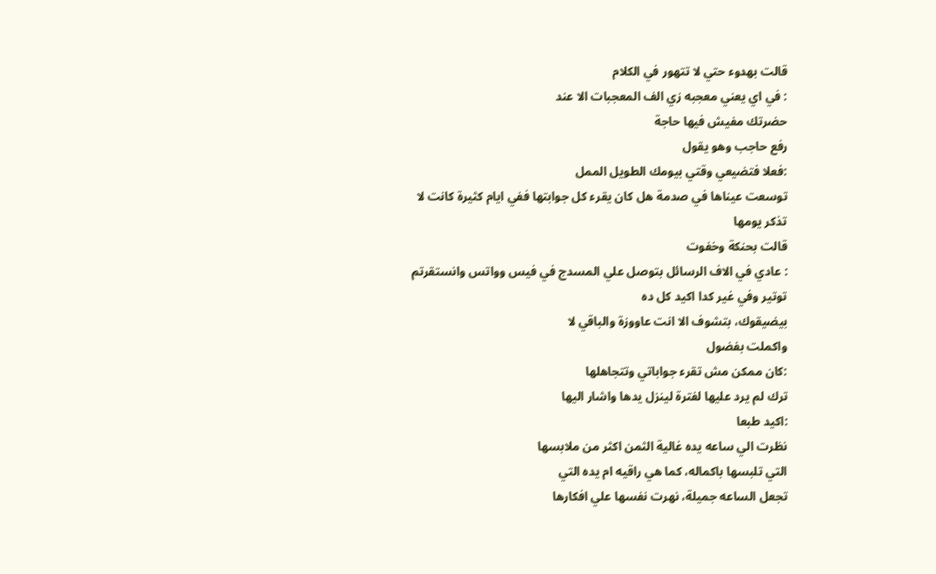قالت بهدوء حتي لا تتهور في الكلام
: في اي يعني معجبه زي الف المعجبات الا عند
حضرتك مفيش فيها حاجة
رفع حاجب وهو يقول
:فعلا فتضيعي وقتي بيومك الطويل الممل
توسعت عيناها في صدمة هل كان يقرء كل جوابتها ففي ايام كثيرة كانت لا تذكر يومها
قالت بحنكة وخفوت
: عادي في الاف الرسائل بتوصل علي المسدج في فيس وواتس وانستقرتم توتير وفي غير كدا اكيد كل ده
بيضيقوك، بتشوف الا انت عاووزة والباقي لا
واكملت بفضول
:كان ممكن مش تقرء جواباتي وتتجاهلها
ترك لم يرد عليها لفترة لينزل يدها واشار اليها
:اكيد طبعا
نظرت الي ساعه يده غالية الثمن اكثر من ملابسها
التي تلبسها باكماله، كما هي راقيه ام يده التي
تجعل الساعه جميلة، نهرت نفسها علي افكارها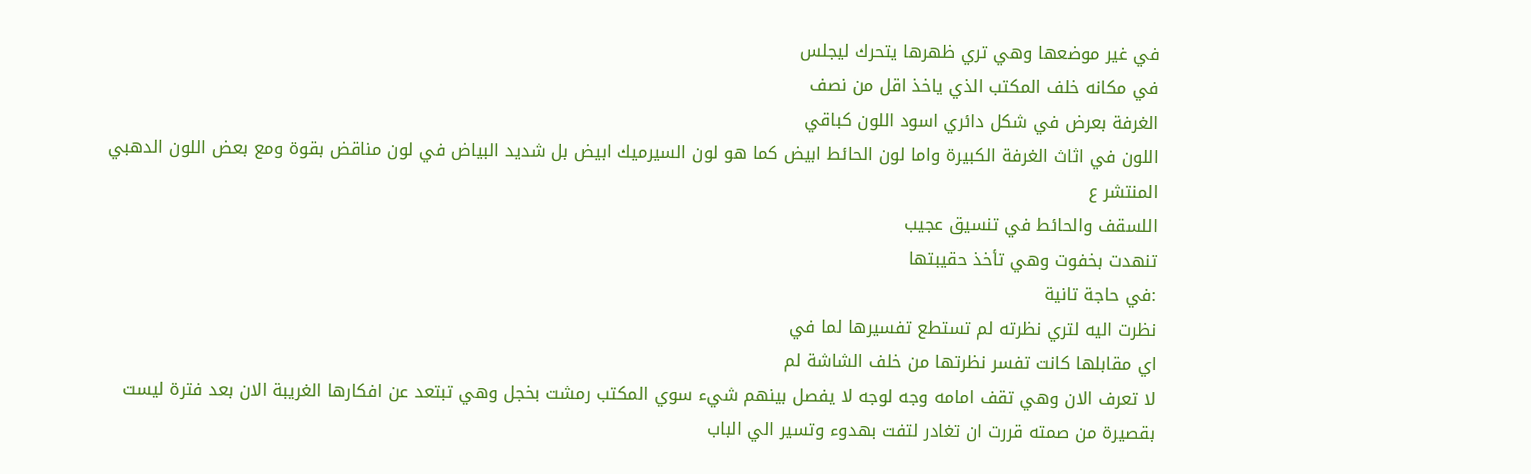في غير موضعها وهي تري ظهرها يتحرك ليجلس
في مكانه خلف المكتب الذي ياخذ اقل من نصف
الغرفة بعرض في شكل دائري اسود اللون كباقي
اللون في اثاث الغرفة الكبيرة واما لون الحائط ابيض كما هو لون السيرميك ابيض بل شديد البياض في لون مناقض بقوة ومع بعض اللون الدهبي المنتشر ع
اللسقف والحائط في تنسيق عجيب
تنهدت بخفوت وهي تأخذ حقيبتها
:في حاجة تانية
نظرت اليه لتري نظرته لم تستطع تفسيرها لما في
اي مقابلها كانت تفسر نظرتها من خلف الشاشة لم
لا تعرف الان وهي تقف امامه وجه لوجه لا يفصل بينهم شيء سوي المكتب رمشت بخجل وهي تبتعد عن افكارها الغريبة الان بعد فترة ليست بقصيرة من صمته قررت ان تغادر لتفت بهدوء وتسير الي الباب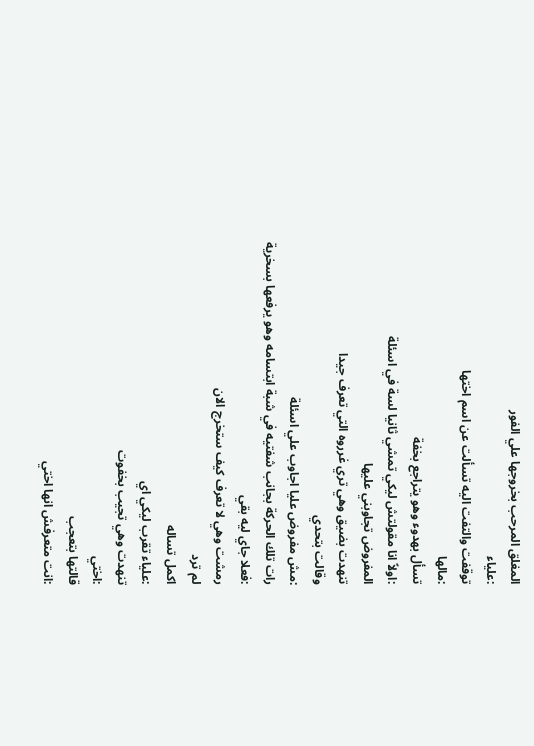المغلق المرحب بخروجها علي الفور
:علياء
توقفت والتفت اليه تسألت عن اسم اختها
:مالها
تسأل بهدوء وهو يتراجع بخفة
:اولاً انا مقولتش ليكي تمشي ثانيا لسة في اسئلة
المفروض تجاوبني عليها
تنهدت بضيق وهي تري غرروه التي تعرف جيدا
وقالت بتحدي
:مش مفروض عليا اجاوب علي اسئلة
رات تلك الحركة بجانب شفتيه في شبة ابتسامه وهو يرفعها بسخرية
:فعلا جاي ليه بقي
رمشت وهي لا تعرف كيف ستخرج الان
لم ترد
اكمل تساله
:علياء تقرب ليكي اي
تنهدت وهي تجيب بخفوت
:اختي
قالتها بتعجب
:انت متعرفش انها اختي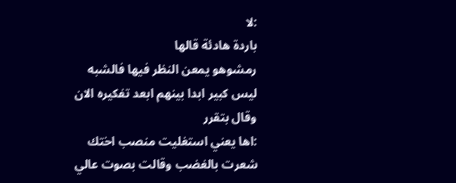:لا
باردة هادئة قالها
رمشوهو يمعن النظر فيها فالشبه ليس كبير ابدا بينهم ابعد تفكيره الان وقال بتقرر
:اها يعني استغليت منصب اختك
شعرت بالغضب وقالت بصوت عالي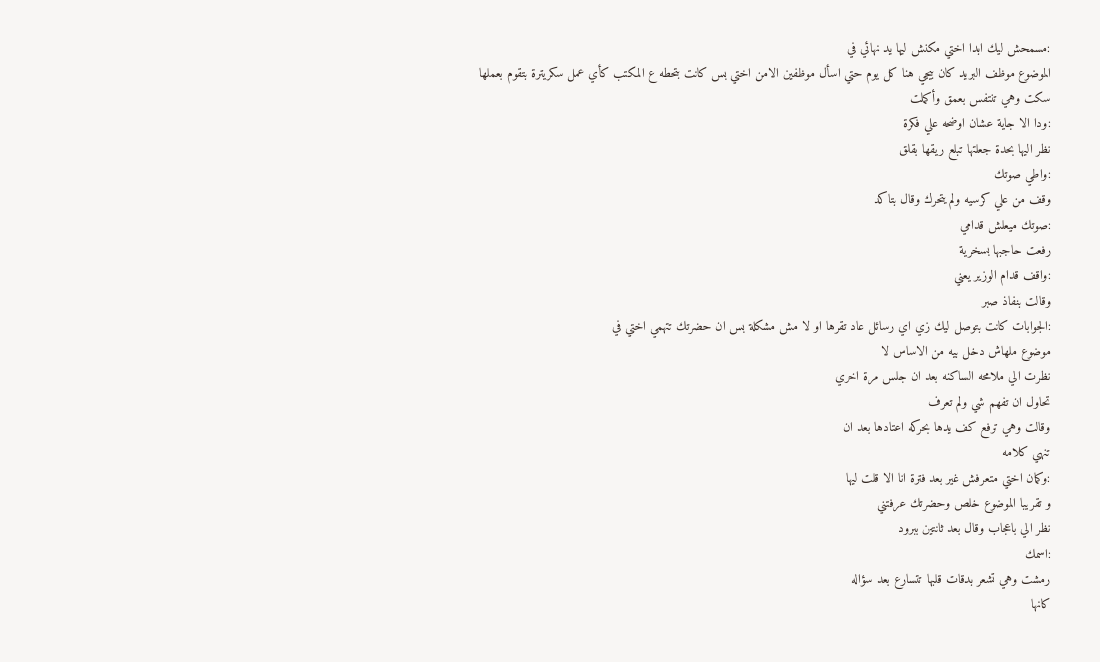:مسمحش ليك ابدا اختي مكنش ليها يد نهائي في
الموضوع موظف البريد كان بيجي هنا كل يوم حتي اسأل موظفين الامن اختي بس كانت بتحطه ع المكتب كأي عمل سكريترة بتقوم بعملها
سكت وهي تنتفس بعمق وأكملت
:ودا الا جاية عشان اوضحه علي فكرة
نظر اليها بحدة جعلتها تبلع ريقها بقلق
:واطي صوتك
وقف من علي كرسيه ولم يتحرك وقال بتاكد
:صوتك ميعلش قدامي
رفعت حاجبها بسخرية
:واقف قدام الوزير يعني
وقالت بنفاذ صبر
:الجوابات كانت بتوصل ليك زي اي رسائل عاد تقرها او لا مش مشكلة بس ان حضرتك تتهمي اختي في
موضوع ملهاش دخل بيه من الاساس لا
نظرت الي ملامحه الساكنه بعد ان جلس مرة اخري
تحاول ان تفهم شي ولم تعرف
وقالت وهي ترفع كف يدها بحركه اعتادها بعد ان
تنهي كلامه
:وكمان اختي متعرفش غير بعد فترة انا الا قلت ليها
و تقريبا الموضوع خلص وحضرتك عرفتني
نظر الي باعجاب وقال بعد ثانتين ببرود
:اسمك
رمشت وهي تشعر بدقات قلبها تتسارع بعد سؤاله
كانها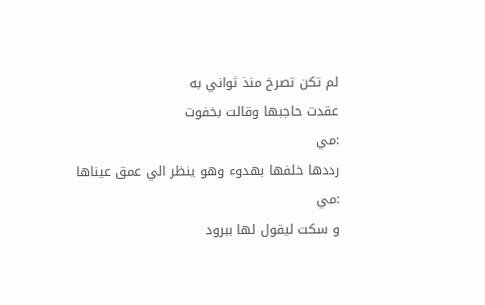لم تكن تصرخ منذ ثواني به
عقدت حاجبها وقالت بخفوت
:مي
رددها خلفها بهدوء وهو ينظر الي عمق عيناها
:مي
و سكت ليقول لها ببرود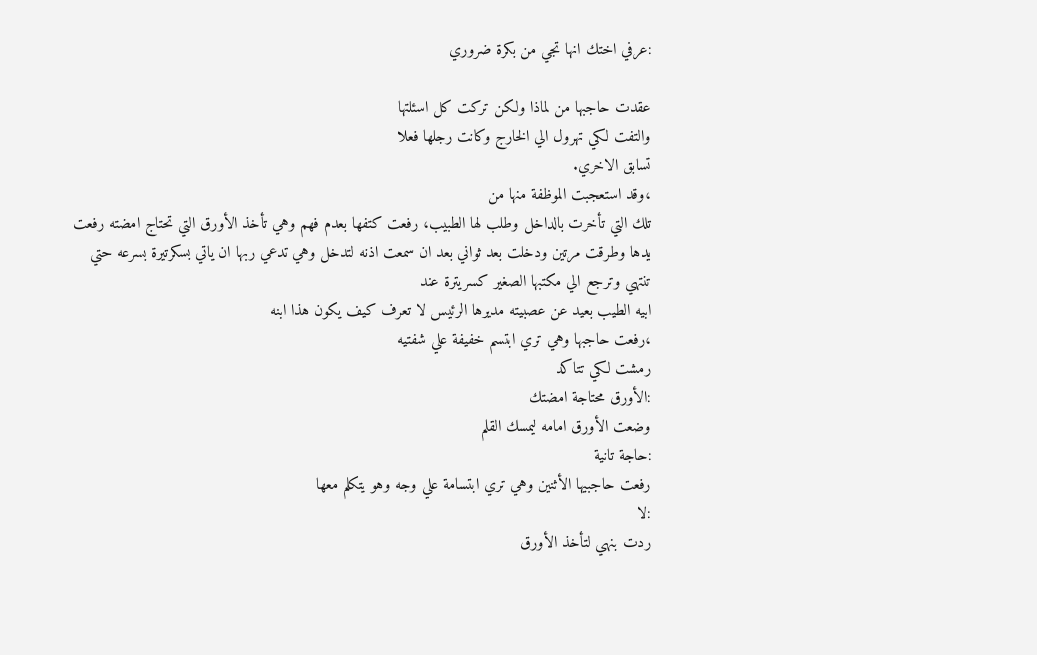:عرفي اختك انها تجي من بكرة ضروري

عقدت حاجبها من لماذا ولكن تركت كل اسئلتها
والتفت لكي تهرول الي الخارج وكانت رجلها فعلا
تسابق الاخري.
،وقد استعجبت الموظفة منها من
تلك التي تأخرت بالداخل وطلب لها الطبيب، رفعت كتفها بعدم فهم وهي تأخذ الأورق التي تحتاج امضته رفعت يدها وطرقت مرتين ودخلت بعد ثواني بعد ان سمعت اذنه لتدخل وهي تدعي ربها ان ياتي بسكرتيرة بسرعه حتي تنتهي وترجع الي مكتبها الصغير كسريترة عند
ابيه الطيب بعيد عن عصبيته مديرها الرئيس لا تعرف كيف يكون هذا ابنه
،رفعت حاجبها وهي تري ابتسم خفيفة علي شفتيه
رمشت لكي تتاكد
:الأورق محتاجة امضتك
وضعت الأورق امامه ليمسك القلم
:حاجة تانية
رفعت حاجبيها الأثنين وهي تري ابتسامة علي وجه وهو يتكلم معها
:لا
ردت بنهي لتأخذ الأورق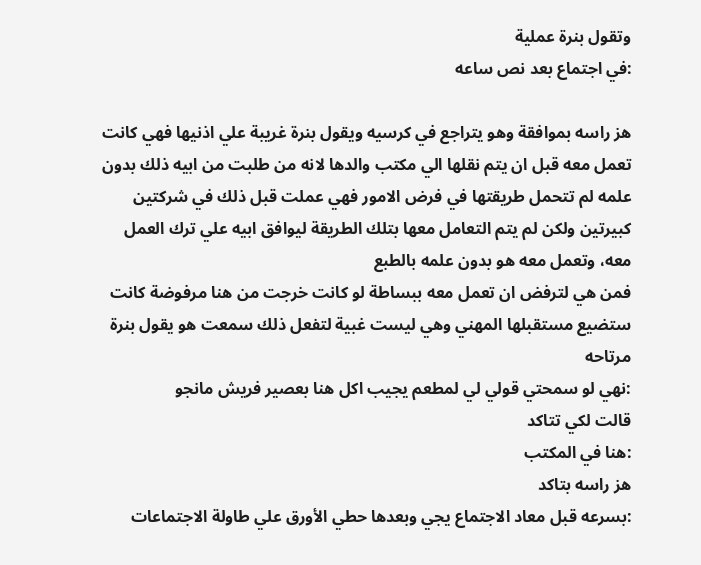وتقول بنرة عملية
:في اجتماع بعد نص ساعه

هز راسه بموافقة وهو يتراجع في كرسيه ويقول بنرة غريبة علي اذنيها فهي كانت تعمل معه قبل ان يتم نقلها الي مكتب والدها لانه من طلبت من ابيه ذلك بدون علمه لم تتحمل طريقتها في فرض الامور فهي عملت قبل ذلك في شركتين كبيرتين ولكن لم يتم التعامل معها بتلك الطريقة ليوافق ابيه علي ترك العمل
معه، وتعمل معه هو بدون علمه بالطبع
فمن هي لترفض ان تعمل معه ببساطة لو كانت خرجت من هنا مرفوضة كانت ستضيع مستقبلها المهني وهي ليست غبية لتفعل ذلك سمعت هو يقول بنرة مرتاحه
:نهي لو سمحتي قولي لي لمطعم يجيب اكل هنا بعصير فريش مانجو
قالت لكي تتاكد
:هنا في المكتب
هز راسه بتاكد
:بسرعه قبل معاد الاجتماع يجي وبعدها حطي الأورق علي طاولة الاجتماعات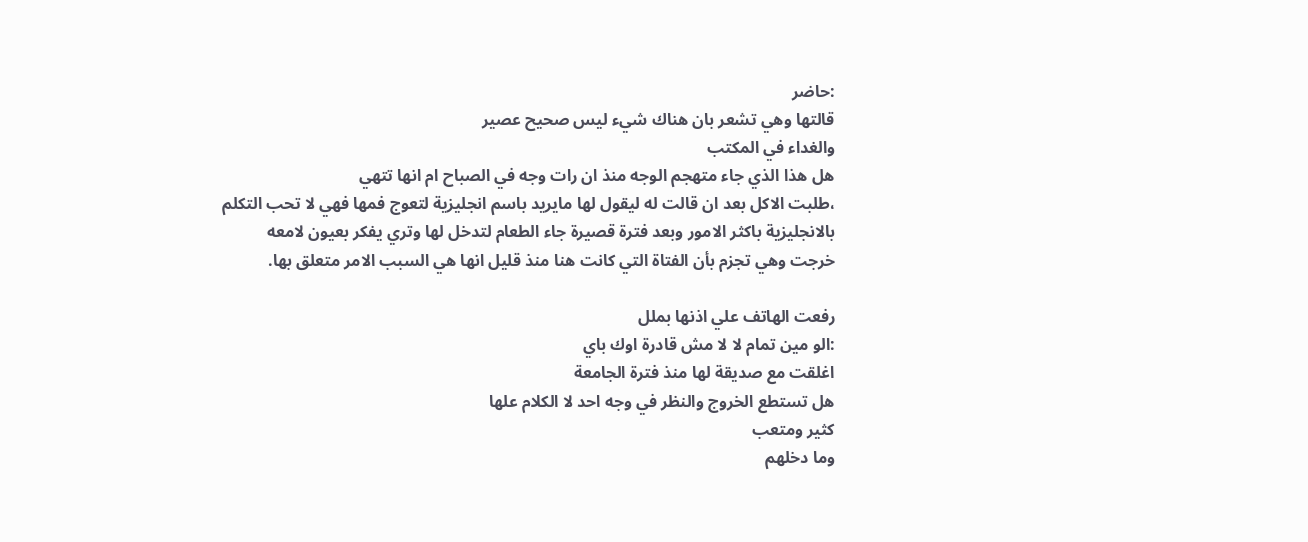:حاضر
قالتها وهي تشعر بان هناك شيء ليس صحيح عصير
والغداء في المكتب
هل هذا الذي جاء متهجم الوجه منذ ان رات وجه في الصباح ام انها تتهي
،طلبت الاكل بعد ان قالت له ليقول لها مايريد باسم انجليزية لتعوج فمها فهي لا تحب التكلم بالانجليزية باكثر الامور وبعد فترة قصيرة جاء الطعام لتدخل لها وتري يفكر بعيون لامعه
خرجت وهي تجزم بأن الفتاة التي كانت هنا منذ قليل انها هي السبب الامر متعلق بها.

رفعت الهاتف علي اذنها بملل
:الو مين تمام لا لا مش قادرة اوك باي
اغلقت مع صديقة لها منذ فترة الجامعة
هل تستطع الخروج والنظر في وجه احد لا الكلام علها
كثير ومتعب
وما دخلهم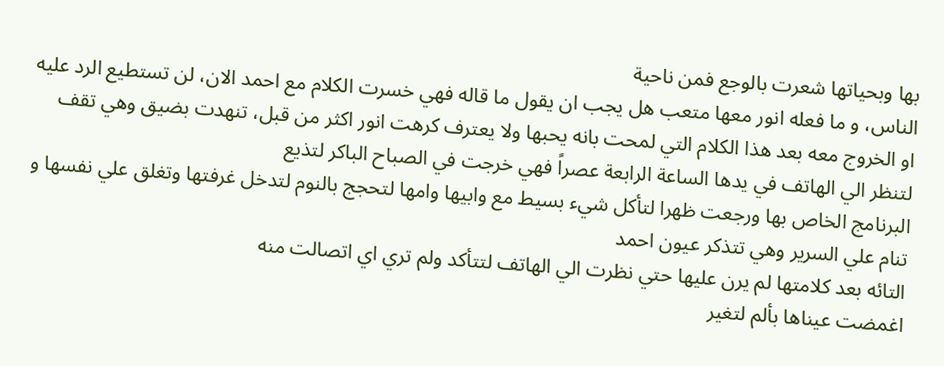بها وبحياتها شعرت بالوجع فمن ناحية
الناس، و ما فعله انور معها متعب هل يجب ان يقول ما قاله فهي خسرت الكلام مع احمد الان، لن تستطيع الرد عليه او الخروج معه بعد هذا الكلام التي لمحت بانه يحبها ولا يعترف كرهت انور اكثر من قبل، تنهدت بضيق وهي تقف لتنظر الي الهاتف في يدها الساعة الرابعة عصراً فهي خرجت في الصباح الباكر لتذيع
البرنامج الخاص بها ورجعت ظهرا لتأكل شيء بسيط مع وابيها وامها لتحجج بالنوم لتدخل غرفتها وتغلق علي نفسها و تنام علي السرير وهي تتذكر عيون احمد
التائه بعد كلامتها لم يرن عليها حتي نظرت الي الهاتف لتتأكد ولم تري اي اتصالت منه
اغمضت عيناها بألم لتغير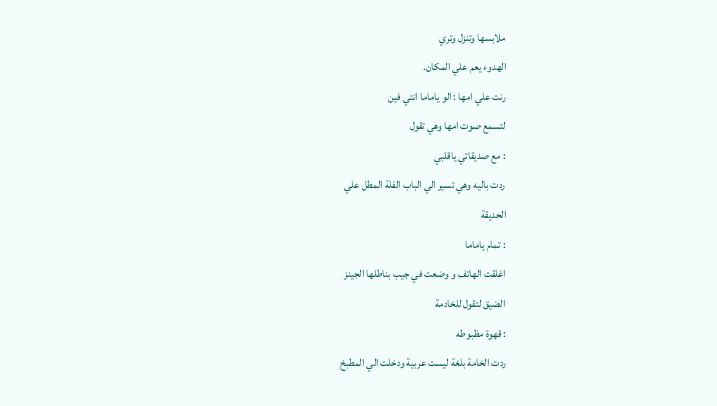ملابسها وتنزل وتري
الهدوء يعم علي المكان.
رنت علي امها : الو ياماما انتي فين
لتسمع صوت امها وهي تقول
: مع صديقاتي ياقلبي
ردت باليه وهي تسير الي الباب الفلة المطل علي
الحديقة
: تمام ياماما
اغلقت الهاتف و وضعت في جيب بناطلها الجينز
الضيق لتقول للخادمة
: قهوة مظبوطه
ردت الخامة بلغة ليست عربية ودخلت الي المطبخ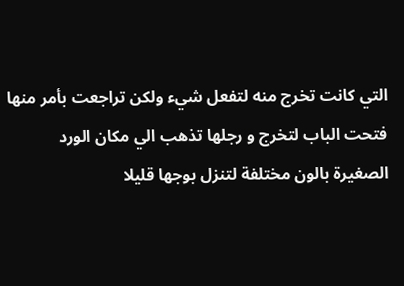التي كانت تخرج منه لتفعل شيء ولكن تراجعت بأمر منها
فتحت الباب لتخرج و رجلها تذهب الي مكان الورد
الصغيرة بالون مختلفة لتنزل بوجها قليلا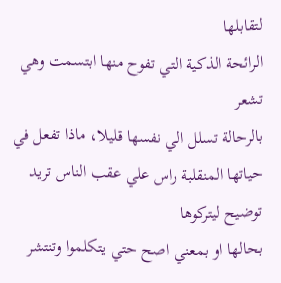لتقابلها
الرائحة الذكية التي تفوح منها ابتسمت وهي تشعر
بالرحالة تسلل الي نفسها قليلا، ماذا تفعل في حياتها المنقلبة راس علي عقب الناس تريد توضيح ليتركوها
بحالها او بمعني اصح حتي يتكلموا وتنتشر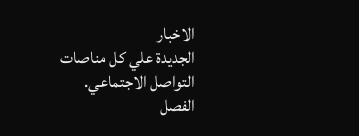الاخبار
الجديدة علي كل مناصات التواصل الاجتماعي.
الفصل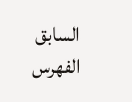السابق الفهرس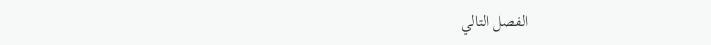الفصل التالي